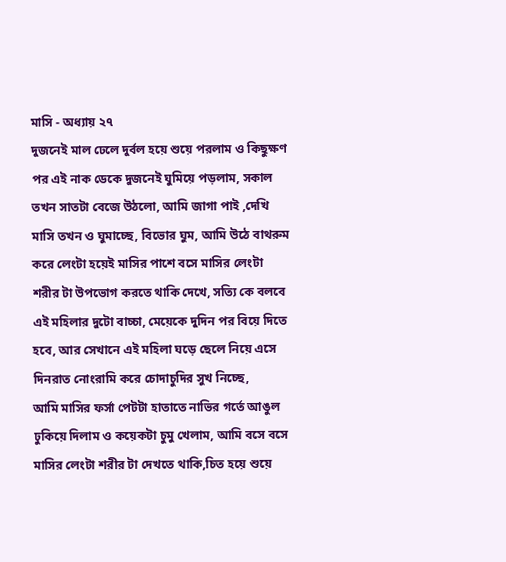মাসি - অধ্যায় ২৭
দুজনেই মাল ঢেলে দুর্বল হয়ে শুয়ে পরলাম ও কিছুক্ষণ পর এই নাক ডেকে দুজনেই ঘুমিয়ে পড়লাম, সকাল তখন সাতটা বেজে উঠলো, আমি জাগা পাই ,দেখি মাসি তখন ও ঘুমাচ্ছে, বিভোর ঘুম, আমি উঠে বাথরুম করে লেংটা হয়েই মাসির পাশে বসে মাসির লেংটা শরীর টা উপভোগ করতে থাকি দেখে, সত্যি কে বলবে এই মহিলার দুটো বাচ্চা, মেয়েকে দুদিন পর বিয়ে দিতে হবে, আর সেখানে এই মহিলা ঘড়ে ছেলে নিয়ে এসে দিনরাত নোংরামি করে চোদাচুদির সুখ নিচ্ছে,
আমি মাসির ফর্সা পেটটা হাতাতে নাভির গর্তে আঙুল ঢুকিয়ে দিলাম ও কয়েকটা চুমু খেলাম, আমি বসে বসে মাসির লেংটা শরীর টা দেখতে থাকি,চিত হয়ে শুয়ে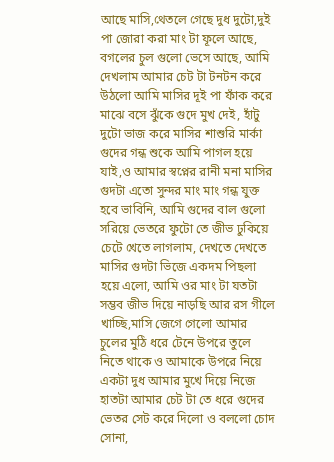আছে মাসি,থেতলে গেছে দুধ দুটো,দুই পা জোরা করা মাং টা ফূলে আছে, বগলের চুল গুলো ভেসে আছে, আমি দেখলাম আমার চেট টা টনটন করে উঠলো আমি মাসির দূই পা ফাঁক করে মাঝে বসে ঝুঁকে গুদে মুখ দেই, হাঁটু দুটো ভাজ করে মাসির শাশুরি মার্কা গুদের গন্ধ শুকে আমি পাগল হয়ে যাই,ও আমার স্বপ্নের রানী মনা মাসির গুদটা এতো সুন্দর মাং মাং গন্ধ যুক্ত হবে ভাবিনি, আমি গুদের বাল গুলো সরিয়ে ভেতরে ফুটো তে জীভ ঢুকিয়ে চেটে খেতে লাগলাম, দেখতে দেখতে মাসির গুদটা ভিজে একদম পিছলা হয়ে এলো, আমি ওর মাং টা যতটা সম্ভব জীভ দিয়ে নাড়ছি আর রস গীলে খাচ্ছি,মাসি জেগে গেলো আমার চুলের মুঠি ধরে টেনে উপরে তুলে নিতে থাকে ও আমাকে উপরে নিয়ে একটা দুধ আমার মুখে দিয়ে নিজে হাতটা আমার চেট টা তে ধরে গুদের ভেতর সেট করে দিলো ও বললো চোদ সোনা,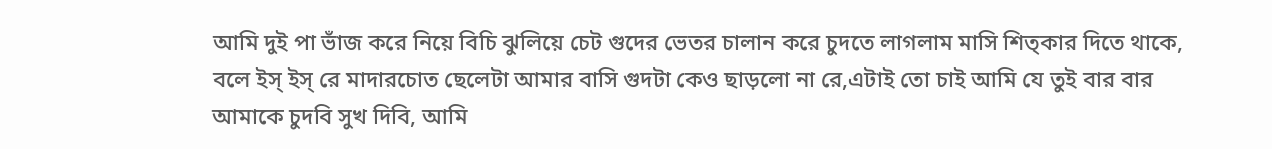আমি দুই পা ভাঁজ করে নিয়ে বিচি ঝুলিয়ে চেট গুদের ভেতর চালান করে চুদতে লাগলাম মাসি শিত্কার দিতে থাকে, বলে ইস্ ইস্ রে মাদারচোত ছেলেটা আমার বাসি গুদটা কেও ছাড়লো না রে,এটাই তো চাই আমি যে তুই বার বার আমাকে চুদবি সুখ দিবি, আমি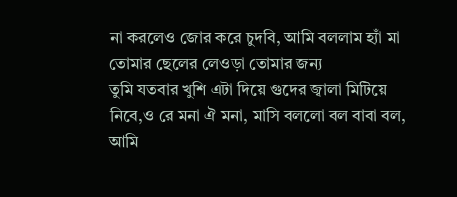না করলেও জোর করে চুদবি, আমি বললাম হ্যাঁ মা তোমার ছেলের লেওড়া তোমার জন্য
তুমি যতবার খুশি এটা দিয়ে গুদের জ্বালা মিটিয়ে নিবে,ও রে মনা ঐ মনা, মাসি বললো বল বাবা বল, আমি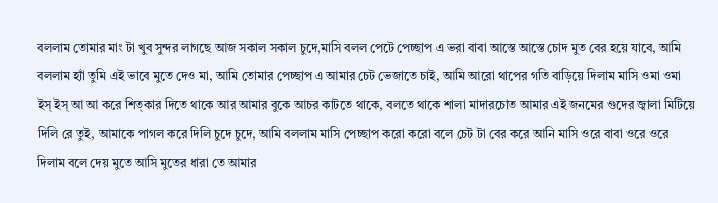বললাম তোমার মাং টা খুব সুন্দর লাগছে আজ সকাল সকাল চুদে,মাসি বলল পেটে পেচ্ছাপ এ ভরা বাবা আস্তে আস্তে চোদ মুত বের হয়ে যাবে, আমি বললাম হ্যাঁ তুমি এই ভাবে মুতে দেও মা, আমি তোমার পেচ্ছাপ এ আমার চেট ভেজাতে চাই, আমি আরো থাপের গতি বাড়িয়ে দিলাম মাসি ওমা ওমা ইস্ ইস্ আ আ করে শিত্কার দিতে থাকে আর আমার বুকে আচর কাটতে থাকে, বলতে থাকে শালা মাদারচোত আমার এই জনমের গুদের জ্বালা মিটিয়ে দিলি রে তুই, আমাকে পাগল করে দিলি চুদে চুদে, আমি বললাম মাসি পেচ্ছাপ করো করো বলে চেট টা বের করে আনি মাসি ওরে বাবা ওরে ওরে দিলাম বলে দেয় মুতে আসি মুতের ধারা তে আমার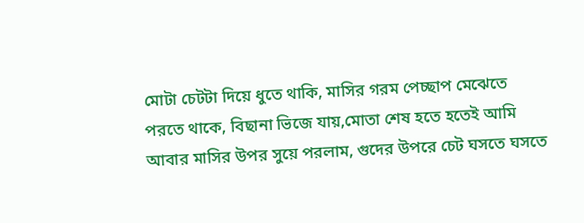মোটা চেটটা দিয়ে ধুতে থাকি, মাসির গরম পেচ্ছাপ মেঝেতে পরতে থাকে, বিছানা ভিজে যায়,মোতা শেষ হতে হতেই আমি আবার মাসির উপর সুয়ে পরলাম, গুদের উপরে চেট ঘসতে ঘসতে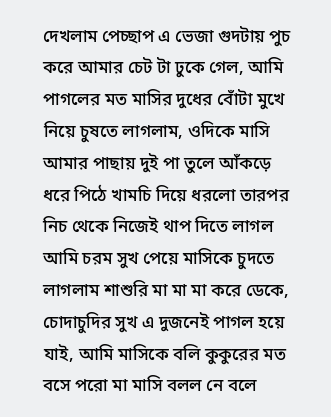দেখলাম পেচ্ছাপ এ ভেজা গুদটায় পুচ করে আমার চেট টা ঢুকে গেল, আমি পাগলের মত মাসির দুধের বোঁটা মুখে নিয়ে চুষতে লাগলাম, ওদিকে মাসি আমার পাছায় দুই পা তুলে আঁকড়ে ধরে পিঠে খামচি দিয়ে ধরলো তারপর নিচ থেকে নিজেই থাপ দিতে লাগল আমি চরম সুখ পেয়ে মাসিকে চুদতে লাগলাম শাশুরি মা মা মা করে ডেকে, চোদাচুদির সুখ এ দুজনেই পাগল হয়ে যাই, আমি মাসিকে বলি কুকুরের মত বসে পরো মা মাসি বলল নে বলে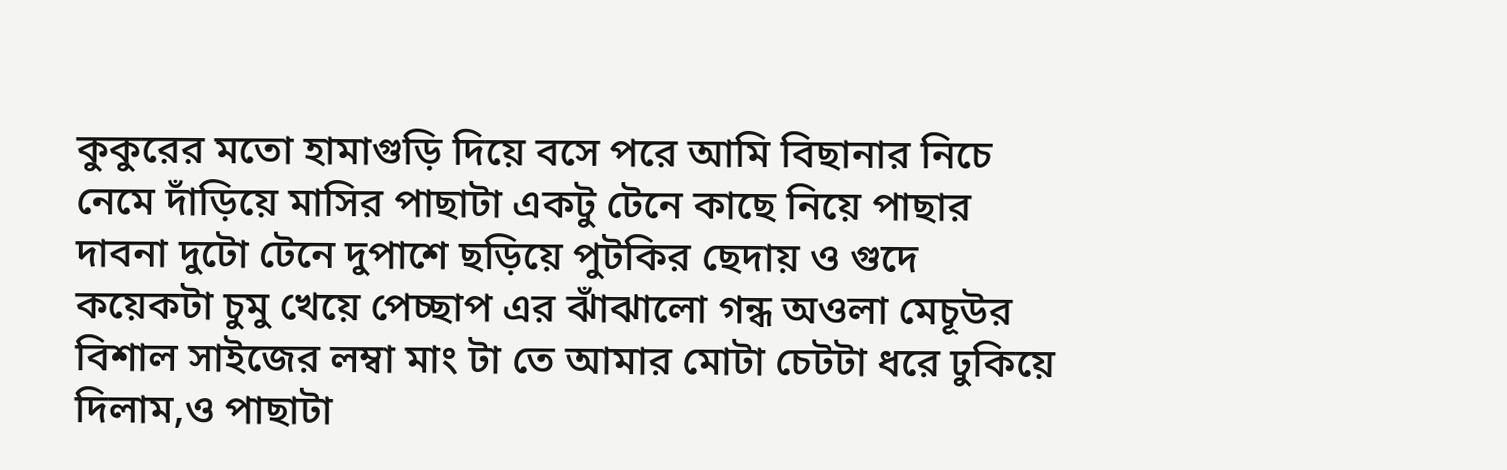কুকুরের মতো হামাগুড়ি দিয়ে বসে পরে আমি বিছানার নিচে নেমে দাঁড়িয়ে মাসির পাছাটা একটু টেনে কাছে নিয়ে পাছার দাবনা দুটো টেনে দুপাশে ছড়িয়ে পুটকির ছেদায় ও গুদে কয়েকটা চুমু খেয়ে পেচ্ছাপ এর ঝাঁঝালো গন্ধ অওলা মেচূউর বিশাল সাইজের লম্বা মাং টা তে আমার মোটা চেটটা ধরে ঢুকিয়ে দিলাম,ও পাছাটা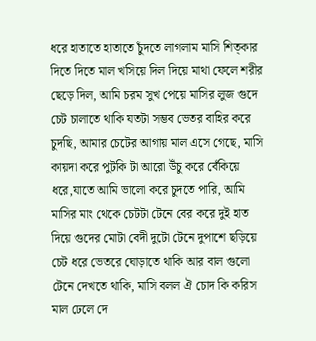ধরে হাতাতে হাতাতে চুঁদতে লাগলাম মাসি শিত্কার দিতে দিতে মাল খসিয়ে দিল দিয়ে মাথা ফেলে শরীর ছেড়ে দিল, আমি চরম সুখ পেয়ে মাসির লুজ গুদে চেট চালাতে থাকি যতটা সম্ভব ভেতর বাহির করে চুদছি, আমার চেটের আগায় মাল এসে গেছে, মাসি কায়দা করে পুটকি টা আরো উঁচু করে বেঁকিয়ে ধরে,যাতে আমি ভালো করে চুদতে পারি, আমি মাসির মাং থেকে চেটটা টেনে বের করে দুই হাত দিয়ে গুদের মোটা বেদী দুটো টেনে দুপাশে ছড়িয়ে চেট ধরে ভেতরে ঘোড়াতে থাকি আর বাল গুলো টেনে দেখতে থাকি, মাসি বলল ঐ চোদ কি করিস মাল ঢেলে দে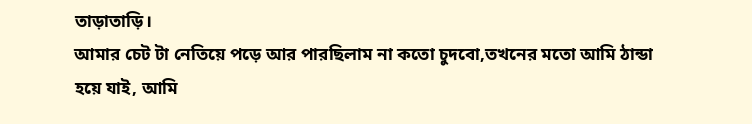তাড়াতাড়ি।
আমার চেট টা নেতিয়ে পড়ে আর পারছিলাম না কতো চুদবো,তখনের মতো আমি ঠান্ডা হয়ে যাই, আমি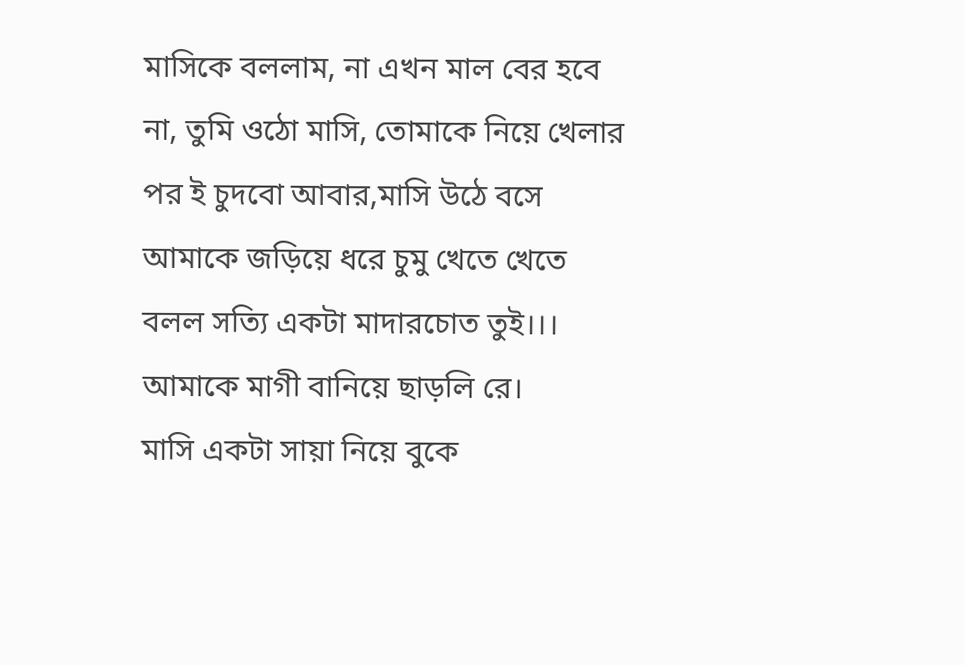মাসিকে বললাম, না এখন মাল বের হবে না, তুমি ওঠো মাসি, তোমাকে নিয়ে খেলার পর ই চুদবো আবার,মাসি উঠে বসে আমাকে জড়িয়ে ধরে চুমু খেতে খেতে বলল সত্যি একটা মাদারচোত তুই।।। আমাকে মাগী বানিয়ে ছাড়লি রে।
মাসি একটা সায়া নিয়ে বুকে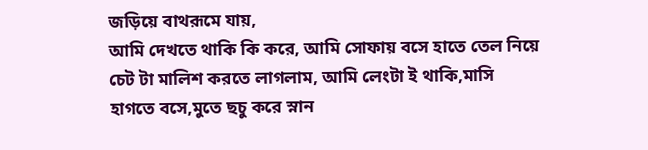জড়িয়ে বাথরূমে যায়,
আমি দেখতে থাকি কি করে, আমি সোফায় বসে হাতে তেল নিয়ে চেট টা মালিশ করতে লাগলাম, আমি লেংটা ই থাকি,মাসি হাগতে বসে,মুতে ছচু করে স্নান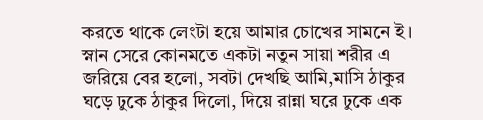করতে থাকে লেংটা হয়ে আমার চোখের সামনে ই।
স্নান সেরে কোনমতে একটা নতুন সায়া শরীর এ জরিয়ে বের হলো, সবটা দেখছি আমি,মাসি ঠাকুর ঘড়ে ঢুকে ঠাকুর দিলো, দিয়ে রান্না ঘরে ঢুকে এক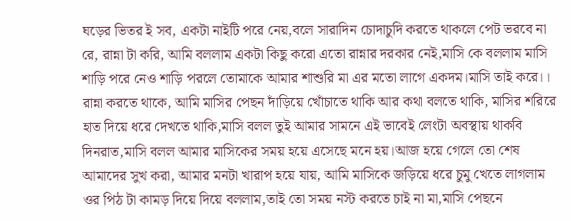ঘড়ের ভিতর ই সব, একটা নাইটি পরে নেয়,বলে সারাদিন চোদাচুদি করতে থাকলে পেট ভরবে না রে, রান্না টা করি, আমি বললাম একটা কিছু করো এতো রান্নার দরকার নেই,মাসি কে বললাম মাসি শাড়ি পরে নেও শাড়ি পরলে তোমাকে আমার শাশুরি মা এর মতো লাগে একদম।মাসি তাই করে।।
রান্না করতে থাকে, আমি মাসির পেছন দাঁড়িয়ে খোঁচাতে থাকি আর কথা বলতে থাকি, মাসির শরিরে হাত দিয়ে ধরে দেখতে থাকি,মাসি বলল তুই আমার সামনে এই ভাবেই লেংটা অবস্থায় থাকবি দিনরাত,মাসি বলল আমার মাসিকের সময় হয়ে এসেছে মনে হয়।আজ হয়ে গেলে তো শেষ আমাদের সুখ করা, আমার মনটা খারাপ হয়ে যায়, আমি মাসিকে জড়িয়ে ধরে চুমু খেতে লাগলাম ওর পিঠ টা কামড় দিয়ে দিয়ে বললাম,তাই তো সময় নস্ট করতে চাই না মা,মাসি পেছনে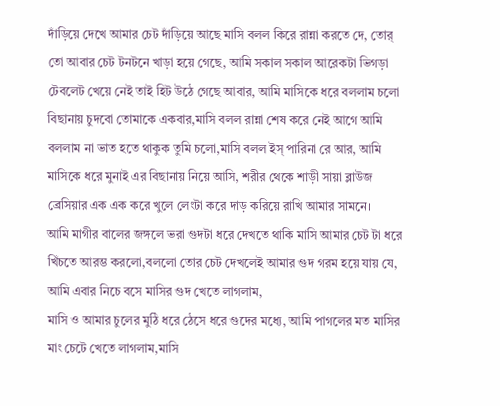দাঁড়িয়ে দেখে আমার চেট দাঁড়িয়ে আছে মাসি বলল কিরে রান্না করতে দে, তোর্ তো আবার চেট টনটনে খাড়া হয়ে গেছে, আমি সকাল সকাল আরেকটা ভিগড়া টেবলেট খেয়ে নেই তাই হিট উঠে গেছে আবার, আমি মাসিকে ধরে বললাম চলো বিছানায় চুদবো তোমাকে একবার,মাসি বলল রান্না শেষ করে নেই আগে আমি বললাম না ভাত হতে থাকুক তুমি চলো,মাসি বলল ইস্ পারিনা রে আর, আমি মাসিকে ধরে মুনাই এর বিছানায় নিয়ে আসি, শরীর থেকে শাড়ী সায়া ব্লাউজ ব্রেসিয়ার এক এক করে খুলে লেংটা করে দাড় করিয়ে রাখি আমার সামনে।
আমি মাগীর বালের জঙ্গলে ভরা গুদটা ধরে দেখতে থাকি মাসি আমার চেট টা ধরে খিঁচতে আরম্ভ করলো,বললো তোর চেট দেখলেই আমার গুদ গরম হয়ে যায় যে,
আমি এবার নিচে বসে মাসির গুদ খেতে লাগলাম,
মাসি ও আমার চুলের মুঠি ধরে ঠেসে ধরে গুদের মধ্যে, আমি পাগলের মত মাসির মাং চেটে খেতে লাগলাম,মাসি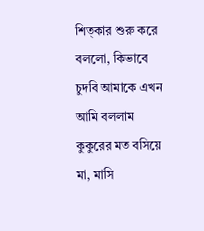শিত্কার শুরু করে বললো, কিভাবে চুদবি আমাকে এখন আমি বললাম কুকুরের মত বসিয়ে মা, মাসি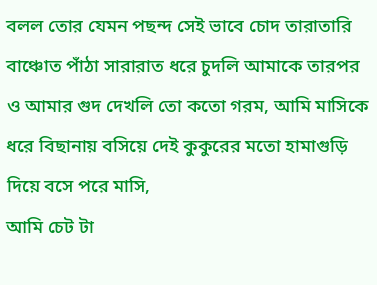বলল তোর যেমন পছন্দ সেই ভাবে চোদ তারাতারি বাঞ্চোত পাঁঠা সারারাত ধরে চুদলি আমাকে তারপর ও আমার গুদ দেখলি তো কতো গরম, আমি মাসিকে ধরে বিছানায় বসিয়ে দেই কুকুরের মতো হামাগুড়ি দিয়ে বসে পরে মাসি,
আমি চেট টা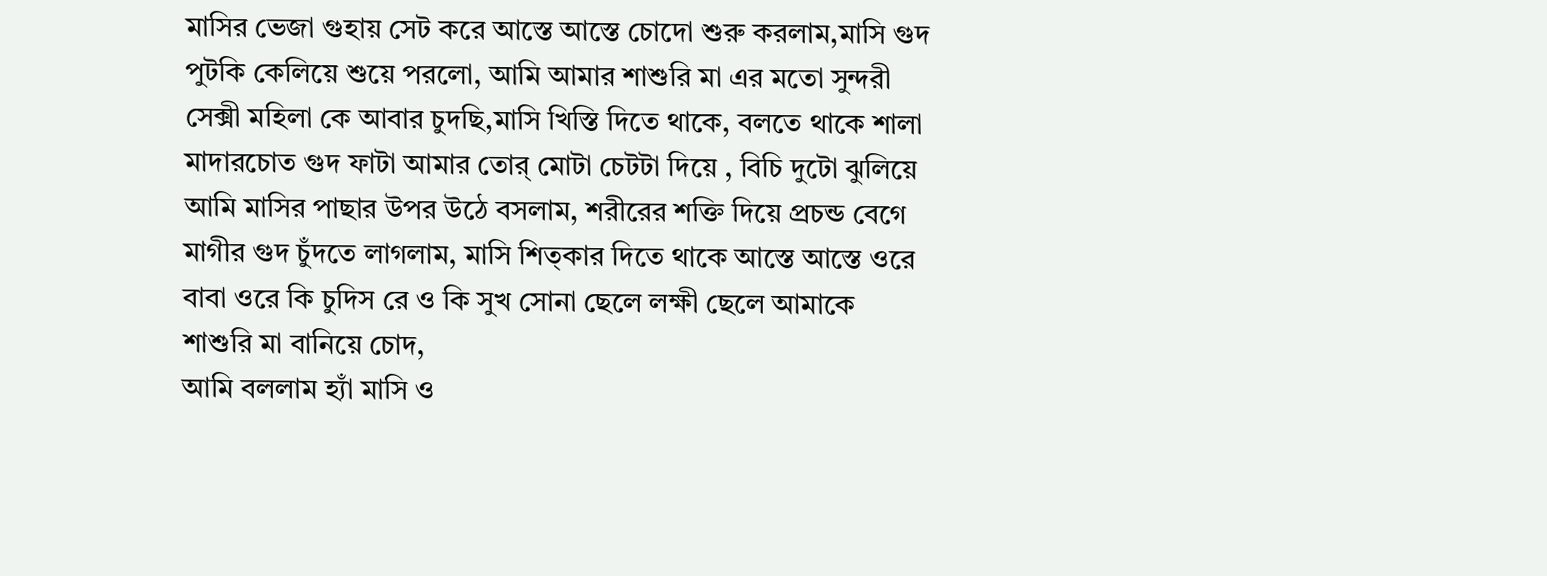মাসির ভেজা গুহায় সেট করে আস্তে আস্তে চোদো শুরু করলাম,মাসি গুদ পুটকি কেলিয়ে শুয়ে পরলো, আমি আমার শাশুরি মা এর মতো সুন্দরী সেক্সী মহিলা কে আবার চুদছি,মাসি খিস্তি দিতে থাকে, বলতে থাকে শালা মাদারচোত গুদ ফাটা আমার তোর্ মোটা চেটটা দিয়ে , বিচি দুটো ঝুলিয়ে আমি মাসির পাছার উপর উঠে বসলাম, শরীরের শক্তি দিয়ে প্রচন্ড বেগে মাগীর গুদ চুঁদতে লাগলাম, মাসি শিত্কার দিতে থাকে আস্তে আস্তে ওরে বাবা ওরে কি চুদিস রে ও কি সুখ সোনা ছেলে লক্ষী ছেলে আমাকে শাশুরি মা বানিয়ে চোদ,
আমি বললাম হ্যাঁ মাসি ও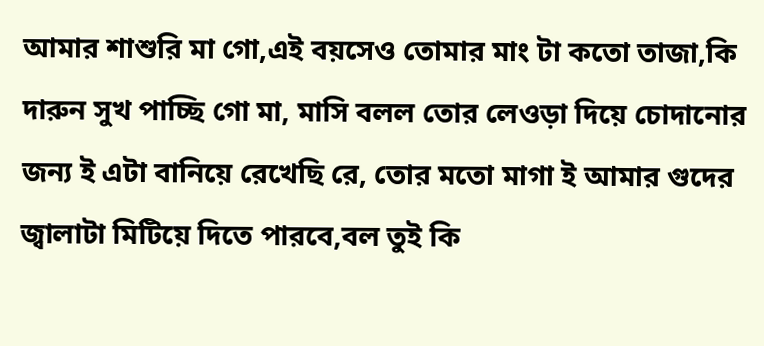আমার শাশুরি মা গো,এই বয়সেও তোমার মাং টা কতো তাজা,কি দারুন সুখ পাচ্ছি গো মা, মাসি বলল তোর লেওড়া দিয়ে চোদানোর জন্য ই এটা বানিয়ে রেখেছি রে, তোর মতো মাগা ই আমার গুদের জ্বালাটা মিটিয়ে দিতে পারবে,বল তুই কি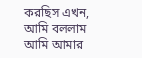করছিস এখন, আমি বললাম আমি আমার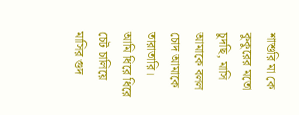শাশুরি মা কে কুকুরের মতো চুদছি, মাসি আমাকে বলল চোদ আমাকে তারাতারি।
আমি ধিরে ধিরে চেট চালিয়ে মাসির গুদ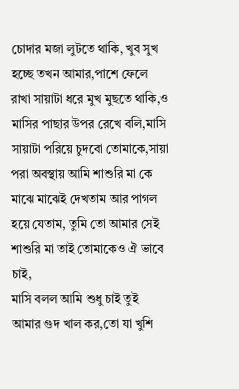চোদার মজা লুটতে থাকি, খুব সুখ হচ্ছে তখন আমার,পাশে ফেলে রাখা সায়াটা ধরে মুখ মুছতে থাকি,ও মাসির পাছার উপর রেখে বলি,মাসি সায়াটা পরিয়ে চুদবো তোমাকে,সায়া পরা অবস্থায় আমি শাশুরি মা কে মাঝে মাঝেই দেখতাম আর পাগল হয়ে যেতাম, তুমি তো আমার সেই শাশুরি মা তাই তোমাকেও ঐ ভাবে চাই,
মাসি বলল আমি শুধু চাই তুই আমার গুদ খাল কর,তো যা খুশি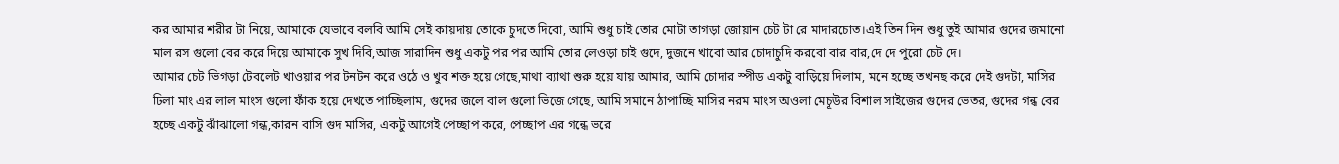কর আমার শরীর টা নিয়ে, আমাকে যেভাবে বলবি আমি সেই কায়দায় তোকে চুদতে দিবো, আমি শুধু চাই তোর মোটা তাগড়া জোয়ান চেট টা রে মাদারচোত।এই তিন দিন শুধু তুই আমার গুদের জমানো মাল রস গুলো বের করে দিয়ে আমাকে সুখ দিবি,আজ সারাদিন শুধু একটু পর পর আমি তোর লেওড়া চাই গুদে, দুজনে খাবো আর চোদাচুদি করবো বার বার,দে দে পুরো চেট দে।
আমার চেট ভিগড়া টেবলেট খাওয়ার পর টনটন করে ওঠে ও খুব শক্ত হয়ে গেছে,মাথা ব্যাথা শুরু হয়ে যায় আমার, আমি চোদার স্পীড একটু বাড়িয়ে দিলাম, মনে হচ্ছে তখনছ করে দেই গুদটা, মাসির ঢিলা মাং এর লাল মাংস গুলো ফাঁক হয়ে দেখতে পাচ্ছিলাম, গুদের জলে বাল গুলো ভিজে গেছে, আমি সমানে ঠাপাচ্ছি মাসির নরম মাংস অওলা মেচূউর বিশাল সাইজের গুদের ভেতর, গুদের গন্ধ বের হচ্ছে একটু ঝাঁঝালো গন্ধ,কারন বাসি গুদ মাসির, একটু আগেই পেচ্ছাপ করে, পেচ্ছাপ এর গন্ধে ভরে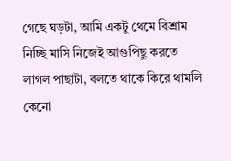গেছে ঘড়টা, আমি একটু থেমে বিশ্রাম নিচ্ছি মাসি নিজেই আগুপিছু করতে লাগল পাছাটা, বলতে থাকে কিরে থামলি কেনো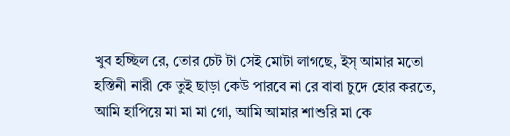খুব হচ্ছিল রে, তোর চেট টা সেই মোটা লাগছে, ইস্ আমার মতো হস্তিনী নারী কে তুই ছাড়া কেউ পারবে না রে বাবা চুদে হোর করতে, আমি হাপিয়ে মা মা মা গো, আমি আমার শাশুরি মা কে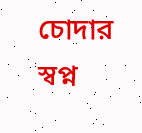চোদার স্বপ্ন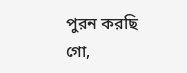পুরন করছি গো,